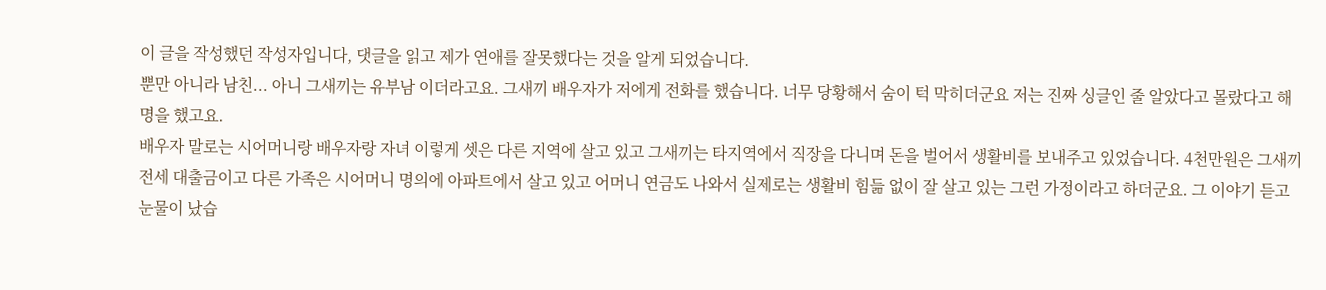이 글을 작성했던 작성자입니다, 댓글을 읽고 제가 연애를 잘못했다는 것을 알게 되었습니다.
뿐만 아니라 남친... 아니 그새끼는 유부남 이더라고요. 그새끼 배우자가 저에게 전화를 했습니다. 너무 당황해서 숨이 턱 막히더군요 저는 진짜 싱글인 줄 알았다고 몰랐다고 해명을 했고요.
배우자 말로는 시어머니랑 배우자랑 자녀 이렇게 셋은 다른 지역에 살고 있고 그새끼는 타지역에서 직장을 다니며 돈을 벌어서 생활비를 보내주고 있었습니다. 4천만원은 그새끼 전세 대출금이고 다른 가족은 시어머니 명의에 아파트에서 살고 있고 어머니 연금도 나와서 실제로는 생활비 힘듦 없이 잘 살고 있는 그런 가정이라고 하더군요. 그 이야기 듣고 눈물이 났습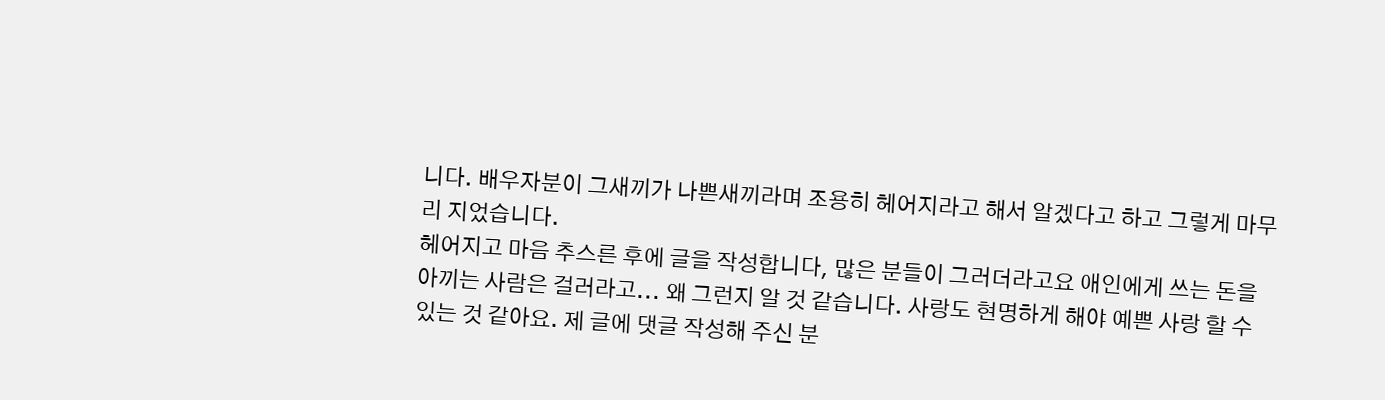니다. 배우자분이 그새끼가 나쁜새끼라며 조용히 헤어지라고 해서 알겠다고 하고 그렇게 마무리 지었습니다.
헤어지고 마음 추스른 후에 글을 작성합니다, 많은 분들이 그러더라고요 애인에게 쓰는 돈을 아끼는 사람은 걸러라고... 왜 그런지 알 것 같습니다. 사랑도 현명하게 해야 예쁜 사랑 할 수 있는 것 같아요. 제 글에 댓글 작성해 주신 분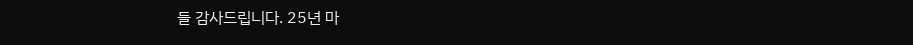들 감사드립니다. 25년 마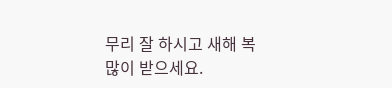무리 잘 하시고 새해 복 많이 받으세요.